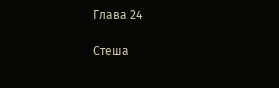Глава 24

Стеша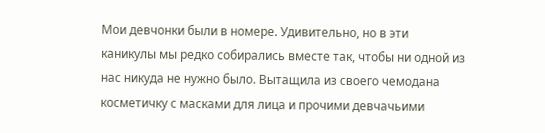Мои девчонки были в номере. Удивительно, но в эти каникулы мы редко собирались вместе так, чтобы ни одной из нас никуда не нужно было. Вытащила из своего чемодана косметичку с масками для лица и прочими девчачьими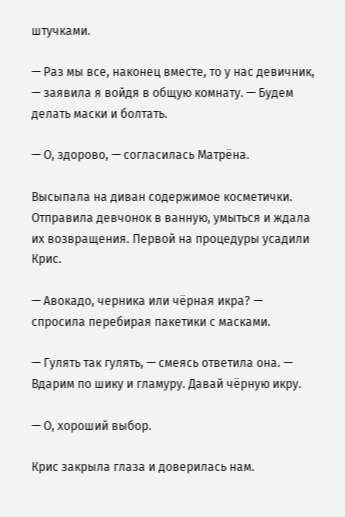штучками.

— Раз мы все, наконец вместе, то у нас девичник, — заявила я войдя в общую комнату. — Будем делать маски и болтать.

— О, здорово, — согласилась Матрёна.

Высыпала на диван содержимое косметички. Отправила девчонок в ванную, умыться и ждала их возвращения. Первой на процедуры усадили Крис.

— Авокадо, черника или чёрная икра? — спросила перебирая пакетики с масками.

— Гулять так гулять, — смеясь ответила она. — Вдарим по шику и гламуру. Давай чёрную икру.

— О, хороший выбор.

Крис закрыла глаза и доверилась нам.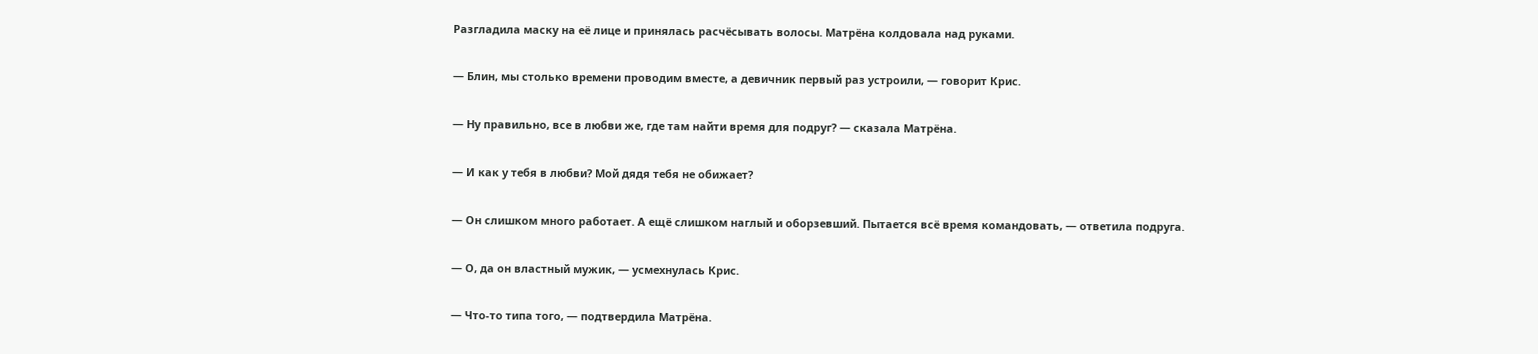Разгладила маску на её лице и принялась расчёсывать волосы. Матрёна колдовала над руками.

— Блин, мы столько времени проводим вместе, а девичник первый раз устроили, — говорит Крис.

— Ну правильно, все в любви же, где там найти время для подруг? — сказала Матрёна.

— И как у тебя в любви? Мой дядя тебя не обижает?

— Он слишком много работает. А ещё слишком наглый и оборзевший. Пытается всё время командовать, — ответила подруга.

— О, да он властный мужик, — усмехнулась Крис.

— Что-то типа того, — подтвердила Матрёна.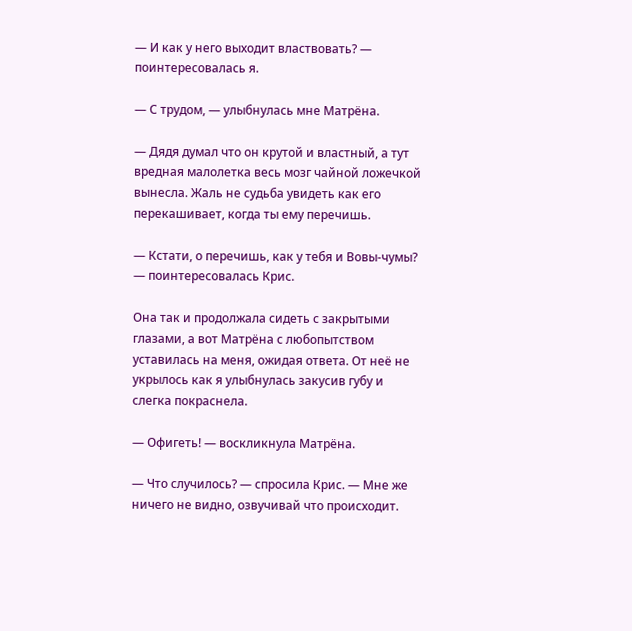— И как у него выходит властвовать? — поинтересовалась я.

— С трудом, — улыбнулась мне Матрёна.

— Дядя думал что он крутой и властный, а тут вредная малолетка весь мозг чайной ложечкой вынесла. Жаль не судьба увидеть как его перекашивает, когда ты ему перечишь.

— Кстати, о перечишь, как у тебя и Вовы-чумы? — поинтересовалась Крис.

Она так и продолжала сидеть с закрытыми глазами, а вот Матрёна с любопытством уставилась на меня, ожидая ответа. От неё не укрылось как я улыбнулась закусив губу и слегка покраснела.

— Офигеть! — воскликнула Матрёна.

— Что случилось? — спросила Крис. — Мне же ничего не видно, озвучивай что происходит.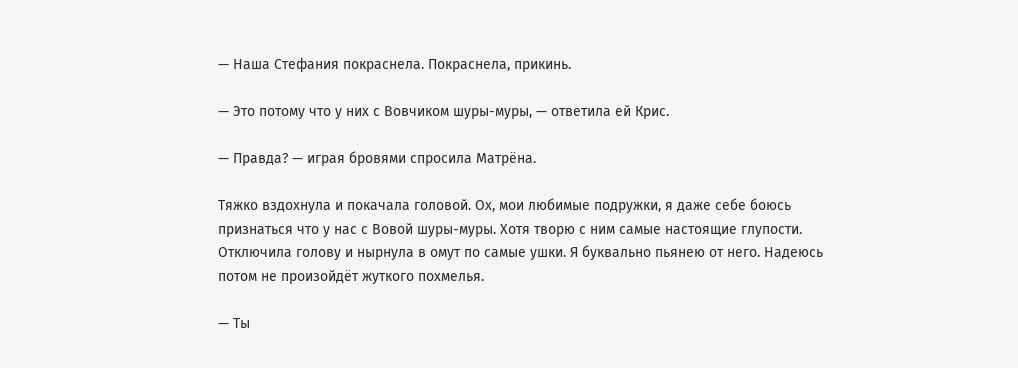— Наша Стефания покраснела. Покраснела, прикинь.

— Это потому что у них с Вовчиком шуры-муры, — ответила ей Крис.

— Правда? — играя бровями спросила Матрёна.

Тяжко вздохнула и покачала головой. Ох, мои любимые подружки, я даже себе боюсь признаться что у нас с Вовой шуры-муры. Хотя творю с ним самые настоящие глупости. Отключила голову и нырнула в омут по самые ушки. Я буквально пьянею от него. Надеюсь потом не произойдёт жуткого похмелья.

— Ты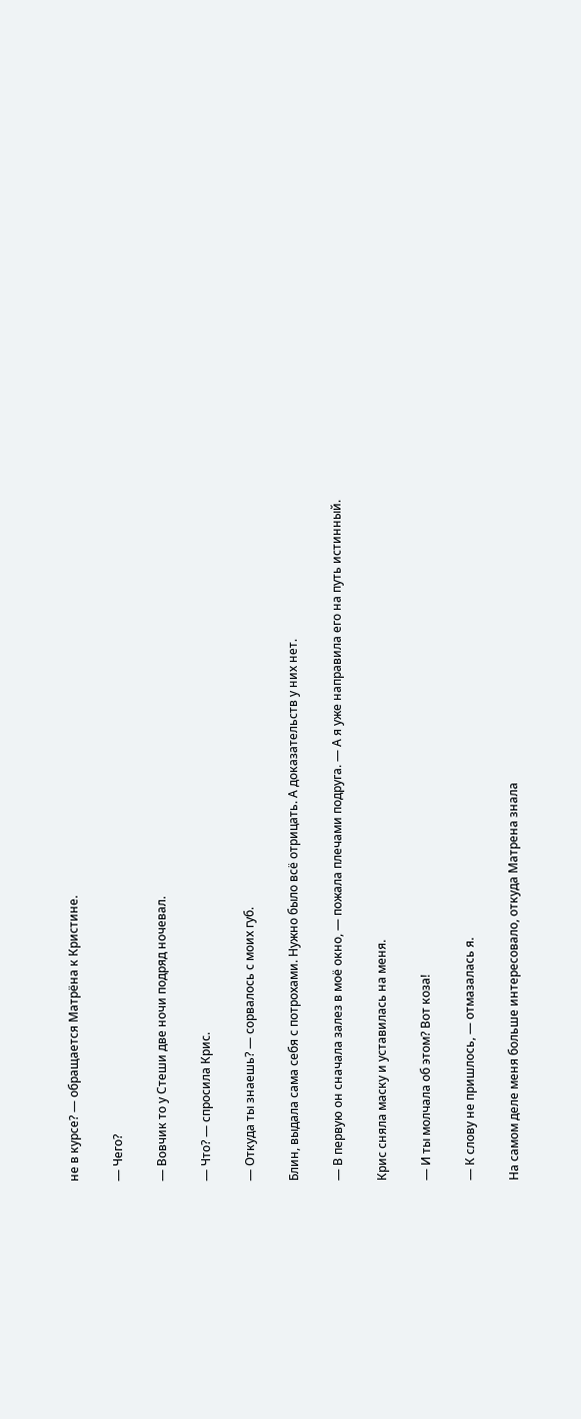не в курсе? — обращается Матрёна к Кристине.

— Чего?

— Вовчик то у Стеши две ночи подряд ночевал.

— Что? — спросила Крис.

— Откуда ты знаешь? — сорвалось с моих губ.

Блин, выдала сама себя с потрохами. Нужно было всё отрицать. А доказательств у них нет.

— В первую он сначала залез в моё окно, — пожала плечами подруга. — А я уже направила его на путь истинный.

Крис сняла маску и уставилась на меня.

— И ты молчала об этом? Вот коза!

— К слову не пришлось, — отмазалась я.

На самом деле меня больше интересовало, откуда Матрена знала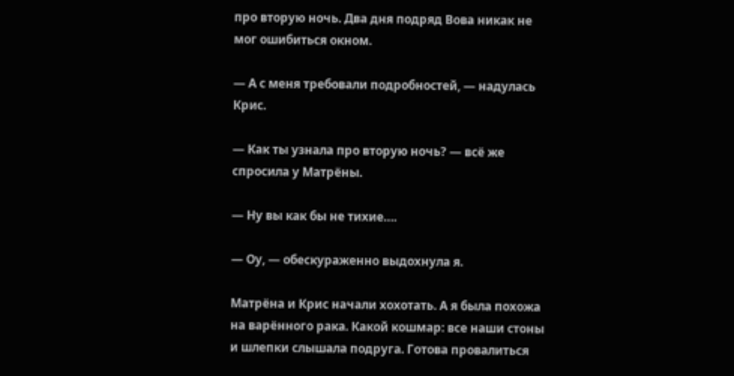про вторую ночь. Два дня подряд Вова никак не мог ошибиться окном.

— А с меня требовали подробностей, — надулась Крис.

— Как ты узнала про вторую ночь? — всё же спросила у Матрёны.

— Ну вы как бы не тихие….

— Оу, — обескураженно выдохнула я.

Матрёна и Крис начали хохотать. А я была похожа на варённого рака. Какой кошмар: все наши стоны и шлепки слышала подруга. Готова провалиться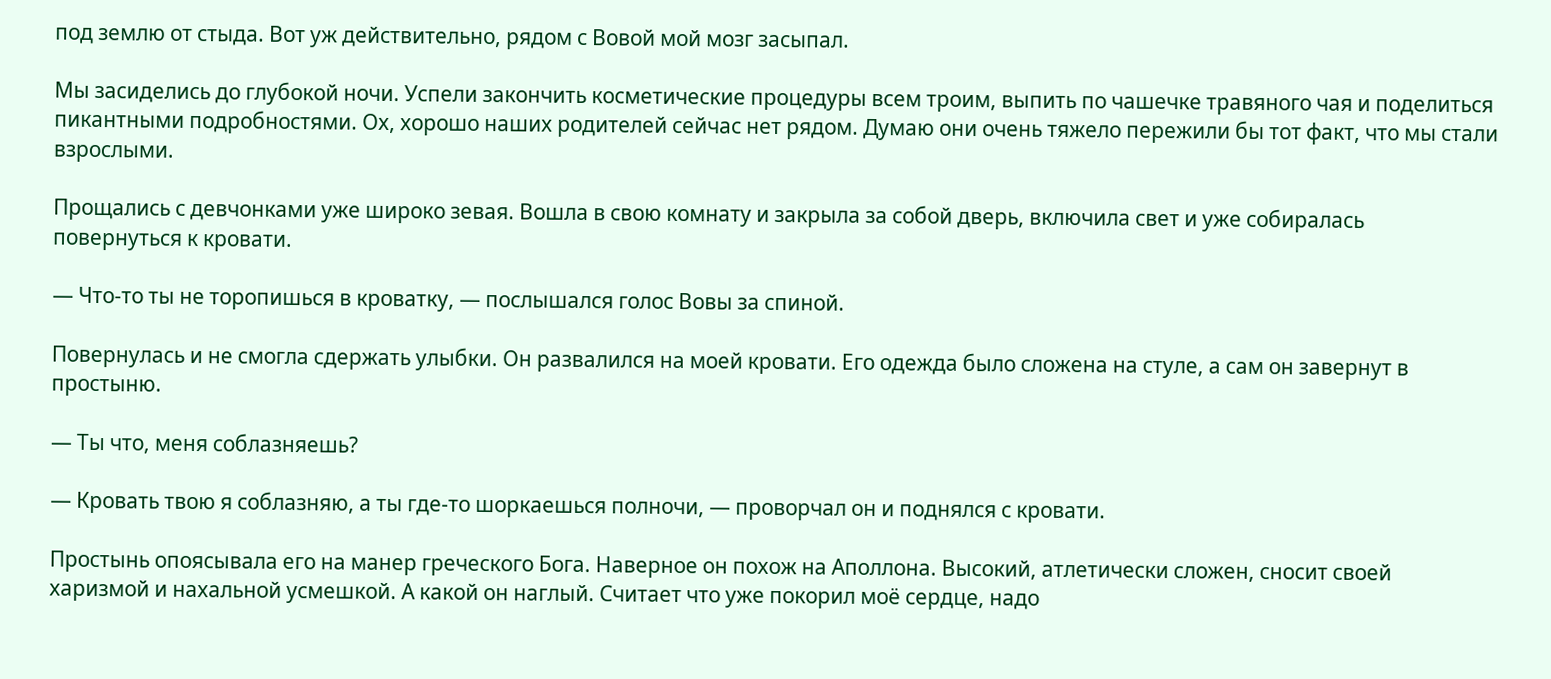под землю от стыда. Вот уж действительно, рядом с Вовой мой мозг засыпал.

Мы засиделись до глубокой ночи. Успели закончить косметические процедуры всем троим, выпить по чашечке травяного чая и поделиться пикантными подробностями. Ох, хорошо наших родителей сейчас нет рядом. Думаю они очень тяжело пережили бы тот факт, что мы стали взрослыми.

Прощались с девчонками уже широко зевая. Вошла в свою комнату и закрыла за собой дверь, включила свет и уже собиралась повернуться к кровати.

— Что-то ты не торопишься в кроватку, — послышался голос Вовы за спиной.

Повернулась и не смогла сдержать улыбки. Он развалился на моей кровати. Его одежда было сложена на стуле, а сам он завернут в простыню.

— Ты что, меня соблазняешь?

— Кровать твою я соблазняю, а ты где-то шоркаешься полночи, — проворчал он и поднялся с кровати.

Простынь опоясывала его на манер греческого Бога. Наверное он похож на Аполлона. Высокий, атлетически сложен, сносит своей харизмой и нахальной усмешкой. А какой он наглый. Считает что уже покорил моё сердце, надо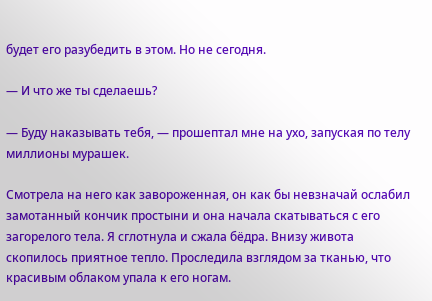будет его разубедить в этом. Но не сегодня.

— И что же ты сделаешь?

— Буду наказывать тебя, — прошептал мне на ухо, запуская по телу миллионы мурашек.

Смотрела на него как завороженная, он как бы невзначай ослабил замотанный кончик простыни и она начала скатываться с его загорелого тела. Я сглотнула и сжала бёдра. Внизу живота скопилось приятное тепло. Проследила взглядом за тканью, что красивым облаком упала к его ногам.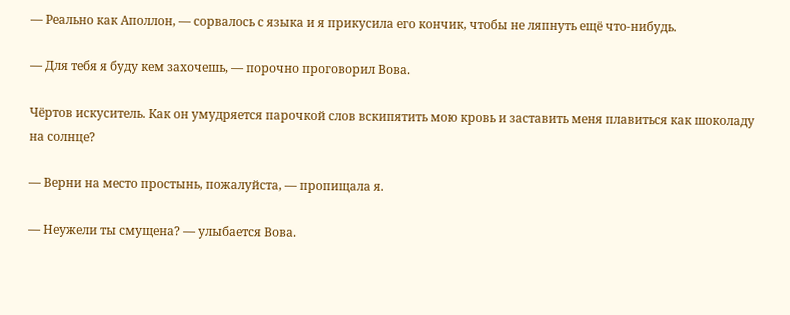— Реально как Аполлон, — сорвалось с языка и я прикусила его кончик, чтобы не ляпнуть ещё что-нибудь.

— Для тебя я буду кем захочешь, — порочно проговорил Вова.

Чёртов искуситель. Как он умудряется парочкой слов вскипятить мою кровь и заставить меня плавиться как шоколаду на солнце?

— Верни на место простынь, пожалуйста, — пропищала я.

— Неужели ты смущена? — улыбается Вова.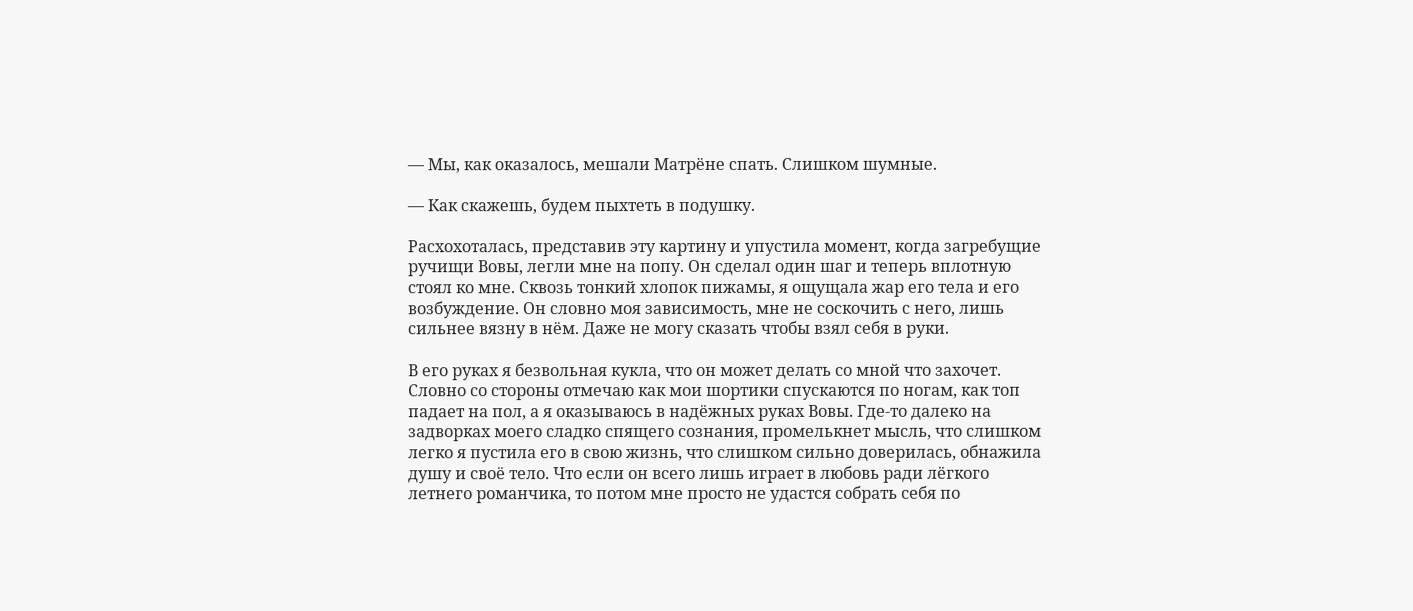— Мы, как оказалось, мешали Матрёне спать. Слишком шумные.

— Как скажешь, будем пыхтеть в подушку.

Расхохоталась, представив эту картину и упустила момент, когда загребущие ручищи Вовы, легли мне на попу. Он сделал один шаг и теперь вплотную стоял ко мне. Сквозь тонкий хлопок пижамы, я ощущала жар его тела и его возбуждение. Он словно моя зависимость, мне не соскочить с него, лишь сильнее вязну в нём. Даже не могу сказать чтобы взял себя в руки.

В его руках я безвольная кукла, что он может делать со мной что захочет. Словно со стороны отмечаю как мои шортики спускаются по ногам, как топ падает на пол, а я оказываюсь в надёжных руках Вовы. Где-то далеко на задворках моего сладко спящего сознания, промелькнет мысль, что слишком легко я пустила его в свою жизнь, что слишком сильно доверилась, обнажила душу и своё тело. Что если он всего лишь играет в любовь ради лёгкого летнего романчика, то потом мне просто не удастся собрать себя по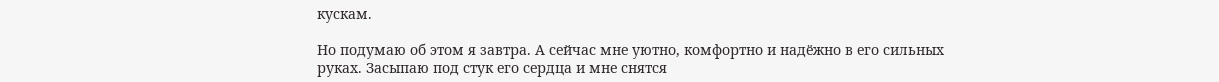кускам.

Но подумаю об этом я завтра. А сейчас мне уютно, комфортно и надёжно в его сильных руках. Засыпаю под стук его сердца и мне снятся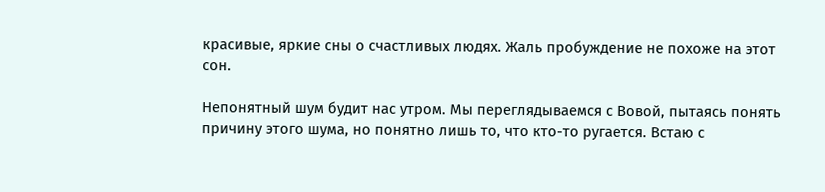красивые, яркие сны о счастливых людях. Жаль пробуждение не похоже на этот сон.

Непонятный шум будит нас утром. Мы переглядываемся с Вовой, пытаясь понять причину этого шума, но понятно лишь то, что кто-то ругается. Встаю с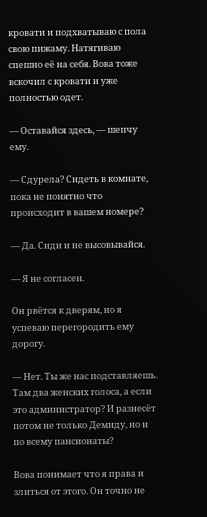кровати и подхватываю с пола свою пижаму. Натягиваю спешно её на себя. Вова тоже вскочил с кровати и уже полностью одет.

— Оставайся здесь, — шепчу ему.

— Сдурела? Сидеть в комнате, пока не понятно что происходит в вашем номере?

— Да. Сиди и не высовывайся.

— Я не согласен.

Он рвётся к дверям, но я успеваю перегородить ему дорогу.

— Нет. Ты же нас подставляешь. Там два женских голоса, а если это администратор? И разнесёт потом не только Демиду, но и по всему пансионаты?

Вова понимает что я права и злиться от этого. Он точно не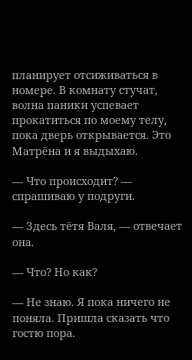планирует отсиживаться в номере. В комнату стучат, волна паники успевает прокатиться по моему телу, пока дверь открывается. Это Матрёна и я выдыхаю.

— Что происходит? — спрашиваю у подруги.

— Здесь тётя Валя, — отвечает она.

— Что? Но как?

— Не знаю. Я пока ничего не поняла. Пришла сказать что гостю пора.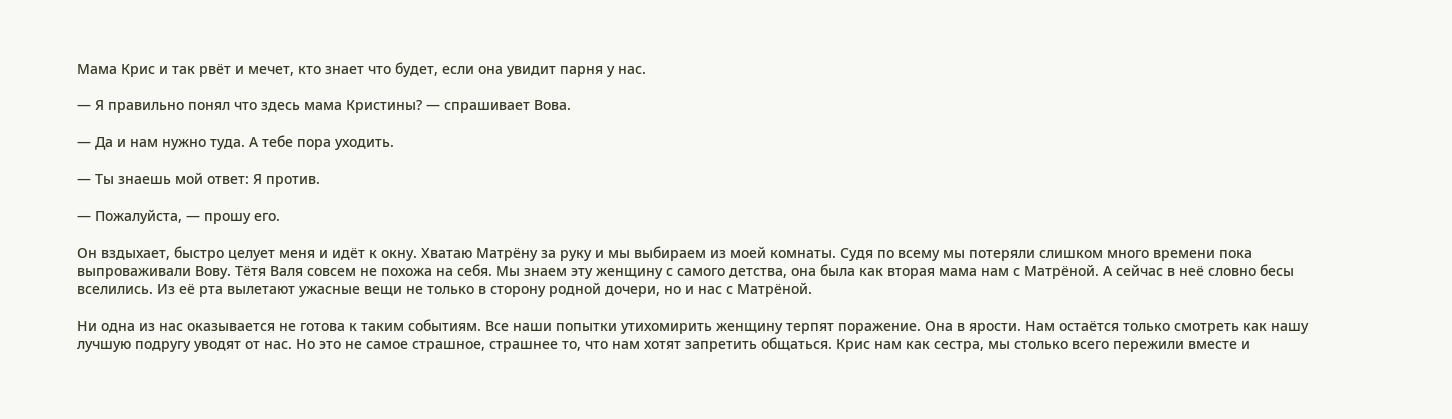Мама Крис и так рвёт и мечет, кто знает что будет, если она увидит парня у нас.

— Я правильно понял что здесь мама Кристины? — спрашивает Вова.

— Да и нам нужно туда. А тебе пора уходить.

— Ты знаешь мой ответ: Я против.

— Пожалуйста, — прошу его.

Он вздыхает, быстро целует меня и идёт к окну. Хватаю Матрёну за руку и мы выбираем из моей комнаты. Судя по всему мы потеряли слишком много времени пока выпроваживали Вову. Тётя Валя совсем не похожа на себя. Мы знаем эту женщину с самого детства, она была как вторая мама нам с Матрёной. А сейчас в неё словно бесы вселились. Из её рта вылетают ужасные вещи не только в сторону родной дочери, но и нас с Матрёной.

Ни одна из нас оказывается не готова к таким событиям. Все наши попытки утихомирить женщину терпят поражение. Она в ярости. Нам остаётся только смотреть как нашу лучшую подругу уводят от нас. Но это не самое страшное, страшнее то, что нам хотят запретить общаться. Крис нам как сестра, мы столько всего пережили вместе и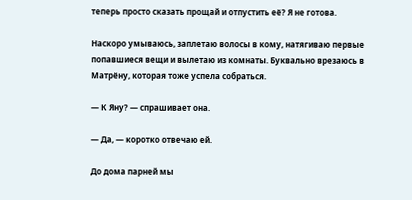теперь просто сказать прощай и отпустить её? Я не готова.

Наскоро умываюсь, заплетаю волосы в кому, натягиваю первые попавшиеся вещи и вылетаю из комнаты. Буквально врезаюсь в Матрёну, которая тоже успела собраться.

— К Яну? — спрашивает она.

— Да, — коротко отвечаю ей.

До дома парней мы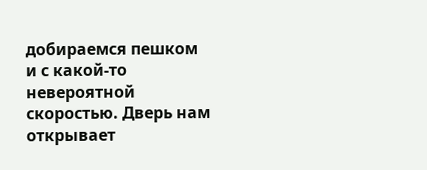добираемся пешком и с какой-то невероятной скоростью. Дверь нам открывает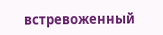встревоженный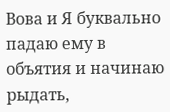Вова и Я буквально падаю ему в объятия и начинаю рыдать,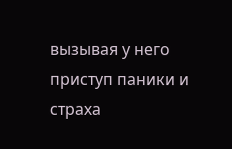вызывая у него приступ паники и страха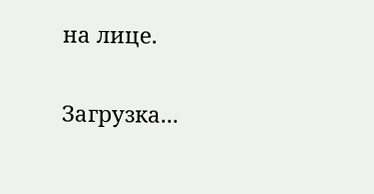на лице.

Загрузка...